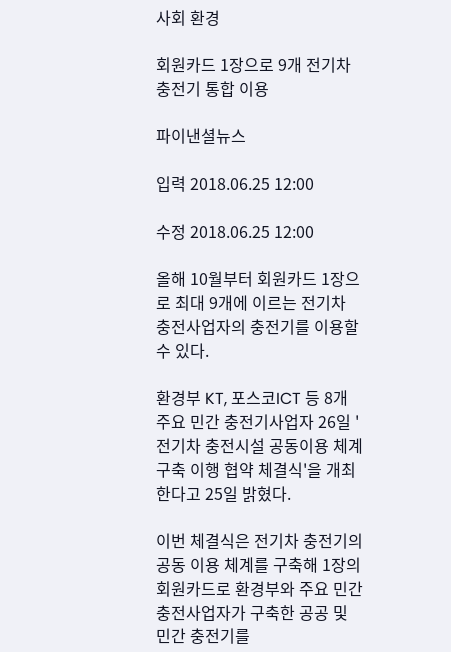사회 환경

회원카드 1장으로 9개 전기차 충전기 통합 이용

파이낸셜뉴스

입력 2018.06.25 12:00

수정 2018.06.25 12:00

올해 10월부터 회원카드 1장으로 최대 9개에 이르는 전기차 충전사업자의 충전기를 이용할 수 있다.

환경부 KT, 포스코ICT 등 8개 주요 민간 충전기사업자 26일 '전기차 충전시설 공동이용 체계 구축 이행 협약 체결식'을 개최한다고 25일 밝혔다.

이번 체결식은 전기차 충전기의 공동 이용 체계를 구축해 1장의 회원카드로 환경부와 주요 민간 충전사업자가 구축한 공공 및 민간 충전기를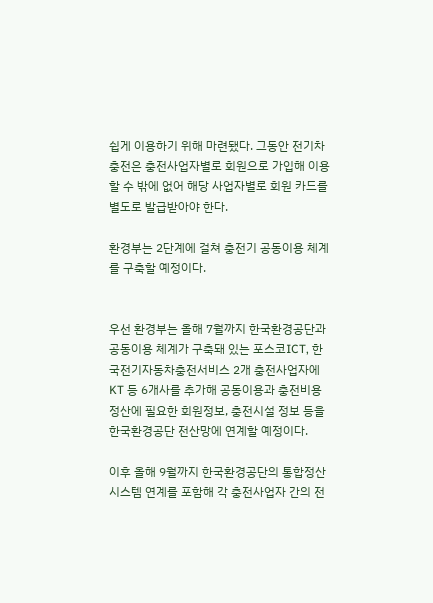쉽게 이용하기 위해 마련됐다. 그동안 전기차 충전은 충전사업자별로 회원으로 가입해 이용할 수 밖에 없어 해당 사업자별로 회원 카드를 별도로 발급받아야 한다.

환경부는 2단계에 걸쳐 충전기 공동이용 체계를 구축할 예정이다.


우선 환경부는 올해 7월까지 한국환경공단과 공동이용 체계가 구축돼 있는 포스코ICT, 한국전기자동차충전서비스 2개 충전사업자에 KT 등 6개사를 추가해 공동이용과 충전비용 정산에 필요한 회원정보, 충전시설 정보 등을 한국환경공단 전산망에 연계할 예정이다.

이후 올해 9월까지 한국환경공단의 통합정산시스템 연계를 포함해 각 충전사업자 간의 전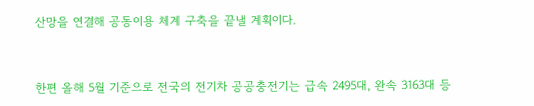산망을 연결해 공동이용 체계 구축을 끝낼 계획이다.


한편 올해 5월 기준으로 전국의 전기차 공공충전기는 급속 2495대, 완속 3163대 등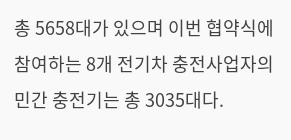총 5658대가 있으며 이번 협약식에 참여하는 8개 전기차 충전사업자의 민간 충전기는 총 3035대다.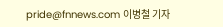pride@fnnews.com 이병철 기자